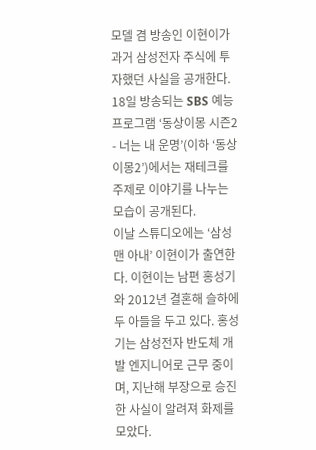모델 겸 방송인 이현이가 과거 삼성전자 주식에 투자했던 사실을 공개한다.
18일 방송되는 SBS 예능 프로그램 ‘동상이몽 시즌2 - 너는 내 운명’(이하 ‘동상이몽2’)에서는 재테크를 주제로 이야기를 나누는 모습이 공개된다.
이날 스튜디오에는 ‘삼성맨 아내’ 이현이가 출연한다. 이현이는 남편 홍성기와 2012년 결혼해 슬하에 두 아들을 두고 있다. 홍성기는 삼성전자 반도체 개발 엔지니어로 근무 중이며, 지난해 부장으로 승진한 사실이 알려져 화제를 모았다.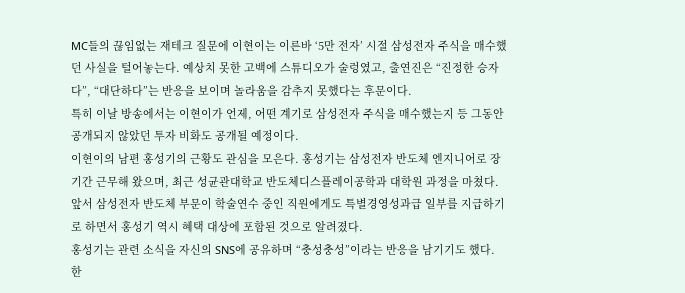MC들의 끊임없는 재테크 질문에 이현이는 이른바 ‘5만 전자’ 시절 삼성전자 주식을 매수했던 사실을 털어놓는다. 예상치 못한 고백에 스튜디오가 술렁였고, 출연진은 “진정한 승자다”, “대단하다”는 반응을 보이며 놀라움을 감추지 못했다는 후문이다.
특히 이날 방송에서는 이현이가 언제, 어떤 계기로 삼성전자 주식을 매수했는지 등 그동안 공개되지 않았던 투자 비화도 공개될 예정이다.
이현이의 남편 홍성기의 근황도 관심을 모은다. 홍성기는 삼성전자 반도체 엔지니어로 장기간 근무해 왔으며, 최근 성균관대학교 반도체디스플레이공학과 대학원 과정을 마쳤다. 앞서 삼성전자 반도체 부문이 학술연수 중인 직원에게도 특별경영성과급 일부를 지급하기로 하면서 홍성기 역시 혜택 대상에 포함된 것으로 알려졌다.
홍성기는 관련 소식을 자신의 SNS에 공유하며 “충성충성”이라는 반응을 남기기도 했다.
한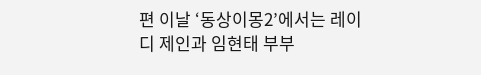편 이날 ‘동상이몽2’에서는 레이디 제인과 임현태 부부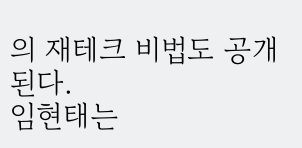의 재테크 비법도 공개된다.
임현태는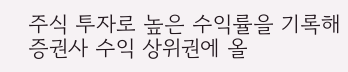주식 투자로 높은 수익률을 기록해 증권사 수익 상위권에 올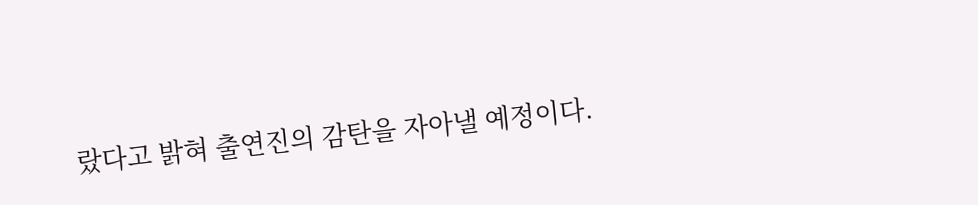랐다고 밝혀 출연진의 감탄을 자아낼 예정이다.